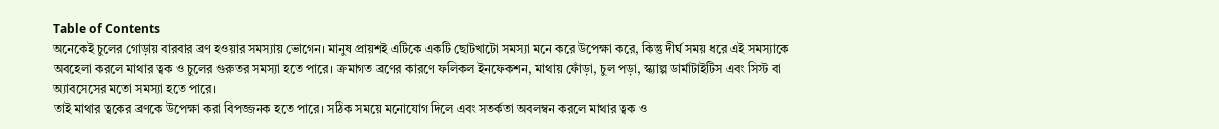Table of Contents
অনেকেই চুলের গোড়ায় বারবার ব্রণ হওয়ার সমস্যায় ভোগেন। মানুষ প্রায়শই এটিকে একটি ছোটখাটো সমস্যা মনে করে উপেক্ষা করে, কিন্তু দীর্ঘ সময় ধরে এই সমস্যাকে অবহেলা করলে মাথার ত্বক ও চুলের গুরুতর সমস্যা হতে পারে। ক্রমাগত ব্রণের কারণে ফলিকল ইনফেকশন, মাথায় ফোঁড়া, চুল পড়া, স্ক্যাল্প ডার্মাটাইটিস এবং সিস্ট বা অ্যাবসেসের মতো সমস্যা হতে পারে।
তাই মাথার ত্বকের ব্রণকে উপেক্ষা করা বিপজ্জনক হতে পারে। সঠিক সময়ে মনোযোগ দিলে এবং সতর্কতা অবলম্বন করলে মাথার ত্বক ও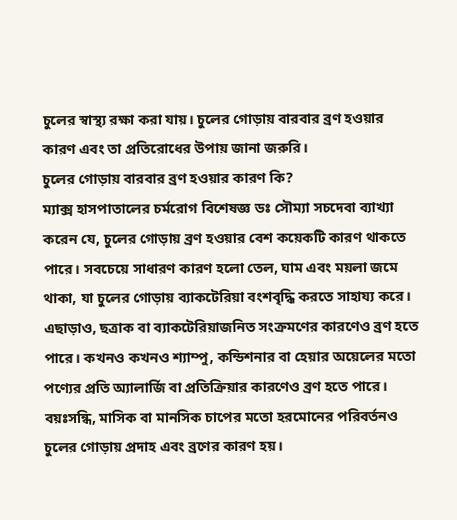চুলের স্বাস্থ্য রক্ষা করা যায়। চুলের গোড়ায় বারবার ব্রণ হওয়ার কারণ এবং তা প্রতিরোধের উপায় জানা জরুরি।
চুলের গোড়ায় বারবার ব্রণ হওয়ার কারণ কি?
ম্যাক্স হাসপাতালের চর্মরোগ বিশেষজ্ঞ ডঃ সৌম্যা সচদেবা ব্যাখ্যা করেন যে, চুলের গোড়ায় ব্রণ হওয়ার বেশ কয়েকটি কারণ থাকতে পারে। সবচেয়ে সাধারণ কারণ হলো তেল, ঘাম এবং ময়লা জমে থাকা, যা চুলের গোড়ায় ব্যাকটেরিয়া বংশবৃদ্ধি করতে সাহায্য করে। এছাড়াও, ছত্রাক বা ব্যাকটেরিয়াজনিত সংক্রমণের কারণেও ব্রণ হতে পারে। কখনও কখনও শ্যাম্পু, কন্ডিশনার বা হেয়ার অয়েলের মতো পণ্যের প্রতি অ্যালার্জি বা প্রতিক্রিয়ার কারণেও ব্রণ হতে পারে।
বয়ঃসন্ধি, মাসিক বা মানসিক চাপের মতো হরমোনের পরিবর্তনও চুলের গোড়ায় প্রদাহ এবং ব্রণের কারণ হয়।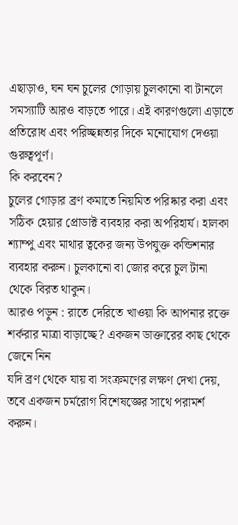এছাড়াও, ঘন ঘন চুলের গোড়ায় চুলকানো বা টানলে সমস্যাটি আরও বাড়তে পারে। এই কারণগুলো এড়াতে প্রতিরোধ এবং পরিচ্ছন্নতার দিকে মনোযোগ দেওয়া গুরুত্বপূর্ণ।
কি করবেন?
চুলের গোড়ার ব্রণ কমাতে নিয়মিত পরিষ্কার করা এবং সঠিক হেয়ার প্রোডাক্ট ব্যবহার করা অপরিহার্য। হালকা শ্যাম্পু এবং মাথার ত্বকের জন্য উপযুক্ত কন্ডিশনার ব্যবহার করুন। চুলকানো বা জোর করে চুল টানা থেকে বিরত থাকুন।
আরও পড়ুন : রাতে দেরিতে খাওয়া কি আপনার রক্তে শর্করার মাত্রা বাড়াচ্ছে? একজন ডাক্তারের কাছ থেকে জেনে নিন
যদি ব্রণ থেকে যায় বা সংক্রমণের লক্ষণ দেখা দেয়, তবে একজন চর্মরোগ বিশেষজ্ঞের সাথে পরামর্শ করুন।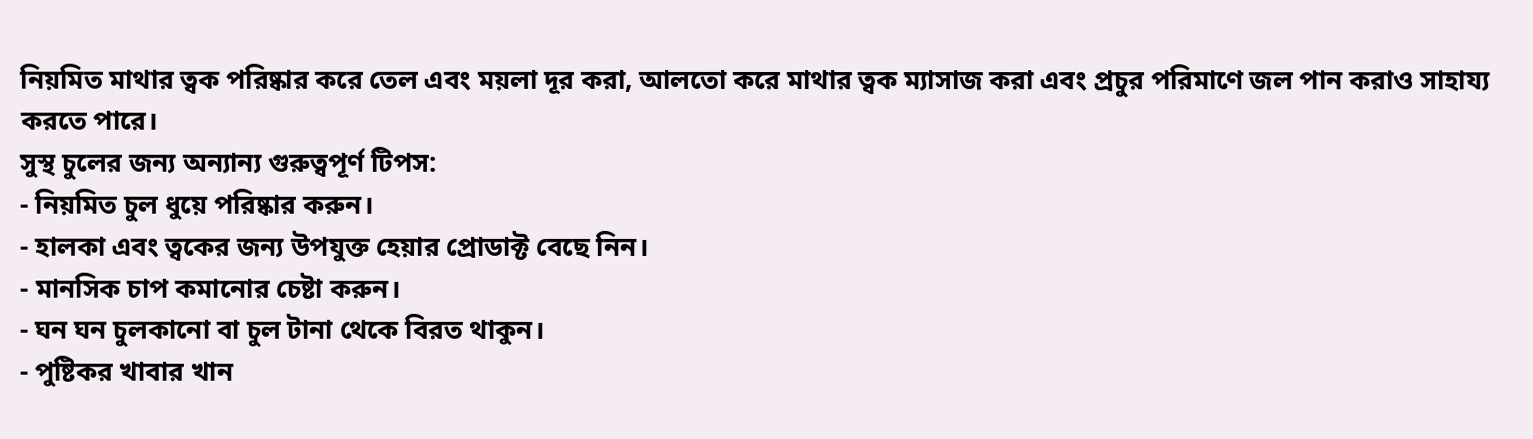নিয়মিত মাথার ত্বক পরিষ্কার করে তেল এবং ময়লা দূর করা, আলতো করে মাথার ত্বক ম্যাসাজ করা এবং প্রচুর পরিমাণে জল পান করাও সাহায্য করতে পারে।
সুস্থ চুলের জন্য অন্যান্য গুরুত্বপূর্ণ টিপস:
- নিয়মিত চুল ধুয়ে পরিষ্কার করুন।
- হালকা এবং ত্বকের জন্য উপযুক্ত হেয়ার প্রোডাক্ট বেছে নিন।
- মানসিক চাপ কমানোর চেষ্টা করুন।
- ঘন ঘন চুলকানো বা চুল টানা থেকে বিরত থাকুন।
- পুষ্টিকর খাবার খান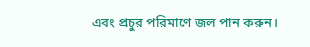এবং প্রচুর পরিমাণে জল পান করুন।